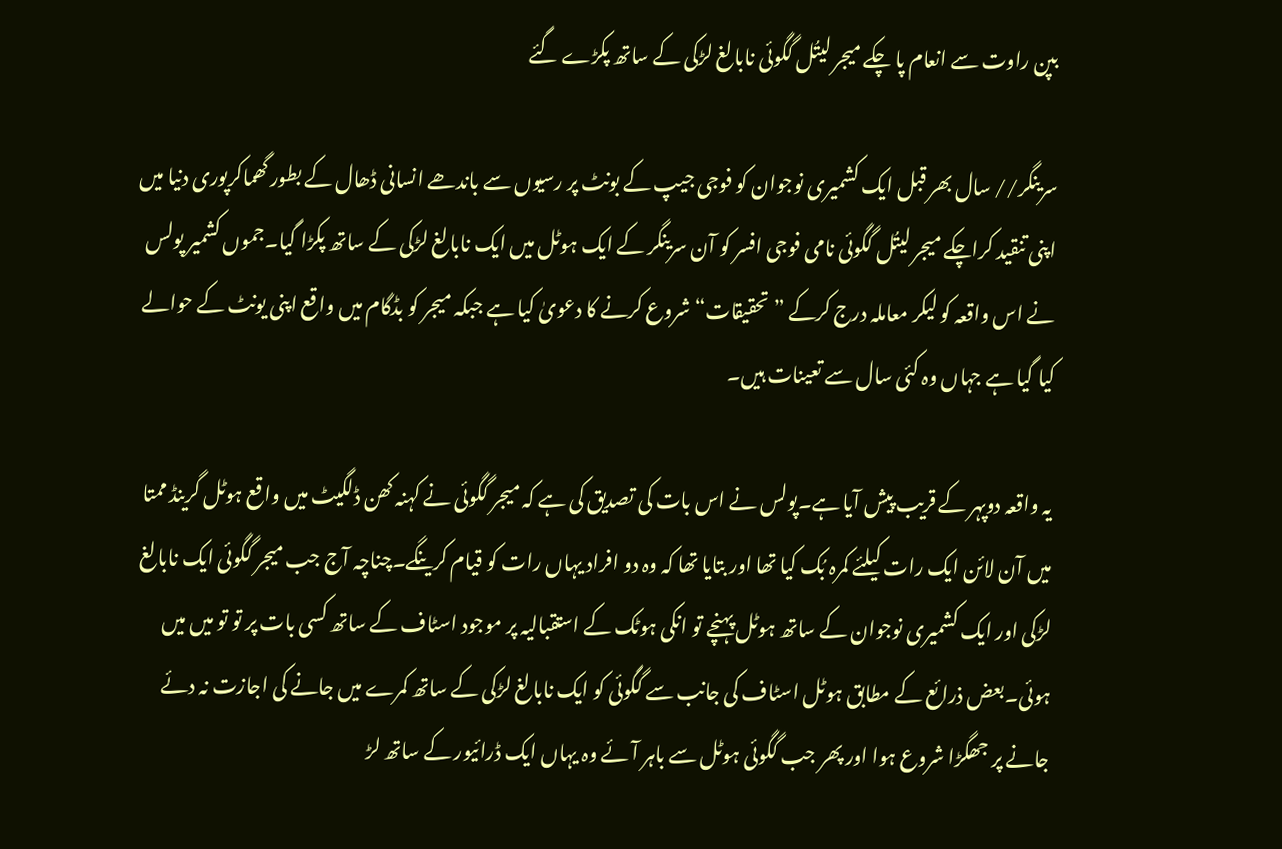بپن راوت سے انعام پا چکے میجر لیتُل گگوئی نابالغ لڑکی کے ساتھ پکڑے گئے

سرینگر// سال بھر قبل ایک کشمیری نوجوان کو فوجی جیپ کے بونٹ پر رسیوں سے باندھے انسانی ڈھال کے بطور گھماکرپوری دنیا میں اپنی تنقید کراچکے میجر لیتُل گگوئی نامی فوجی افسر کو آن سرینگر کے ایک ہوٹل میں ایک نابالغ لڑکی کے ساتھ پکڑا گیا۔جموں کشمیر پولس نے اس واقعہ کو لیکر معاملہ درج کرکے ”تحقیقات“شروع کرنے کا دعویٰ کیا ہے جبکہ میجر کو بڈگام میں واقع اپنی یونٹ کے حوالے کیا گیا ہے جہاں وہ کئی سال سے تعینات ہیں۔

یہ واقعہ دوپہر کے قریب پیش آیا ہے۔پولس نے اس بات کی تصدیق کی ہے کہ میجر گگوئی نے کہنہ کھن ڈلگیٹ میں واقع ہوٹل گرینڈ ممتا میں آن لائن ایک رات کیلئے کمرہ بُک کیا تھا اور بتایا تھا کہ وہ دو افراد یہاں رات کو قیام کرینگے۔چناچہ آج جب میجر گگوئی ایک نابالغ لڑکی اور ایک کشمیری نوجوان کے ساتھ ہوٹل پہنچے تو انکی ہوٹک کے استقبالیہ پر موجود اسٹاف کے ساتھ کسی بات پر تو تو میں میں ہوئی۔بعض ذرائع کے مطابق ہوٹل اسٹاف کی جانب سے گگوئی کو ایک نابالغ لڑکی کے ساتھ کمرے میں جانے کی اجازت نہ دئے جانے پر جھگڑا شروع ہوا اور پھر جب گگوئی ہوٹل سے باہر آئے وہ یہاں ایک ڈرائیور کے ساتھ لڑ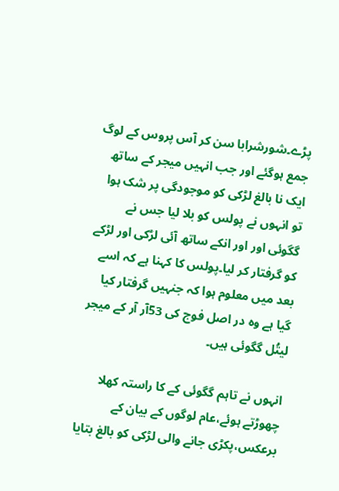پڑے۔شورشرابا سن کر آس پروس کے لوگ جمع ہوگئے اور جب انہیں میجر کے ساتھ ایک نا بالغ لڑکی کو موجودگی پر شک ہوا تو انہوں نے پولس کو بلا لیا جس نے گگوئی اور اور انکے ساتھ آئی لڑکی اور لڑکے کو گرفتار کر لیا۔پولس کا کہنا ہے کہ اسے بعد میں معلوم ہوا کہ جنہیں گرفتار کیا گیا ہے وہ در اصل فوج کی 53آر آر کے میجر لیتُل گگوئی ہیں۔

انہوں نے تاہم گگوئی کے کا راستہ کھلا چھوڑتے ہوئے،عام لوگوں کے بیان کے برعکس،پکڑی جانے والی لڑکی کو بالغ بتایا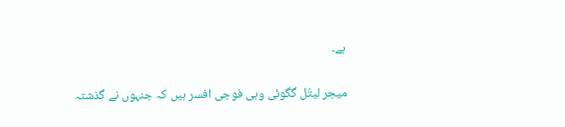ہے۔

میجر لیتُل گگوئی وہی فوجی افسر ہیں کہ جنہوں نے گذشتہ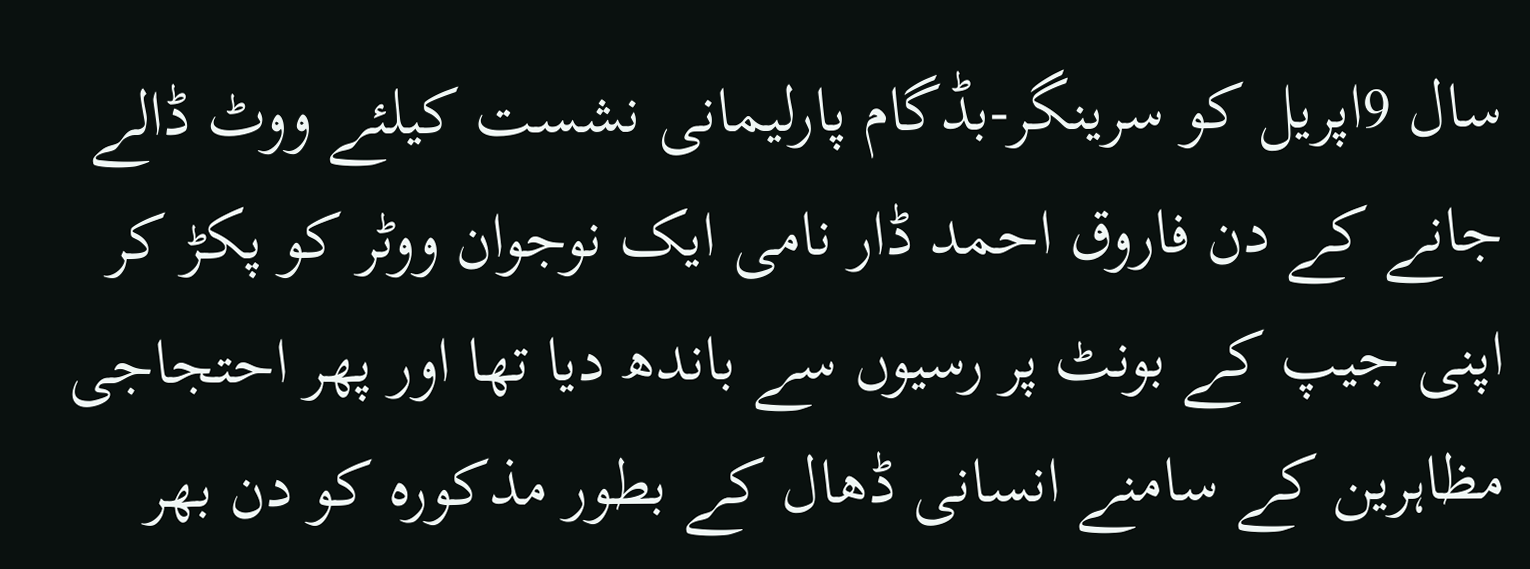سال 9اپریل کو سرینگر-بڈگام پارلیمانی نشست کیلئے ووٹ ڈالے جانے کے دن فاروق احمد ڈار نامی ایک نوجوان ووٹر کو پکڑ کر اپنی جیپ کے بونٹ پر رسیوں سے باندھ دیا تھا اور پھر احتجاجی مظاہرین کے سامنے انسانی ڈھال کے بطور مذکورہ کو دن بھر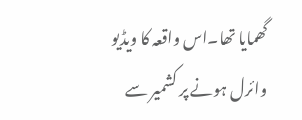گھمایا تھا۔اس واقعہ کا ویڈیو وائرل ہونے پر کشمیر سے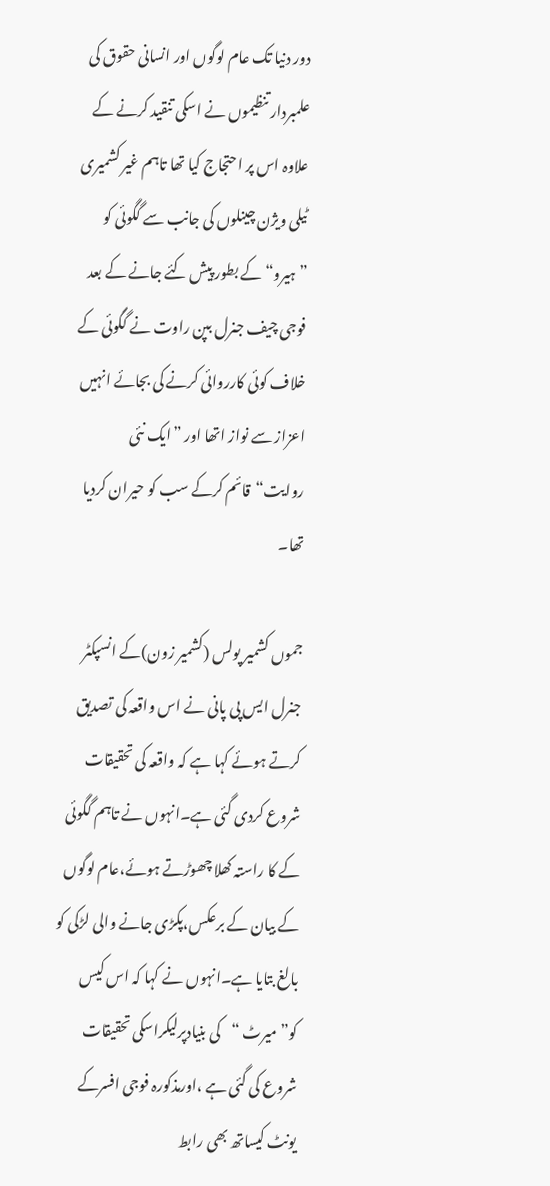دور دنیا تک عام لوگوں اور انسانی حقوق کی علمبردار تنظیموں نے اسکی تنقید کرنے کے علاوہ اس پر احتجاج کیا تھا تاہم غیر کشمیری ٹیلی ویژن چینلوں کی جانب سے گگوئی کو ”ہیرو“کے بطور پیش کئے جانے کے بعد فوجی چیف جنرل بپن راوت نے گگوئی کے خلاف کوئی کارروائی کرنے کی بجائے انہیں اعزاز سے نواز اتھا اور ”ایک نئی روایت“قائم کرکے سب کو حیران کردیا تھا۔

جموں کشمیر پولس (کشمیر زون)کے انسپکٹر جنرل ایس پی پانی نے اس واقعہ کی تصدیق کرتے ہوئے کہا ہے کہ واقعہ کی تحقیقات شروع کردی گئی ہے۔انہوں نے تاہم گگوئی کے کا راستہ کھلا چھوڑتے ہوئے،عام لوگوں کے بیان کے برعکس،پکڑی جانے والی لڑکی کو بالغ بتایا ہے۔انہوں نے کہا کہ اس کیس کو”میرٹ “کی بنیادپرلیکراسکی تحقیقات شروع کی گئی ہے ،اورمذکورہ فوجی افسرکے یونٹ کیساتھ بھی رابط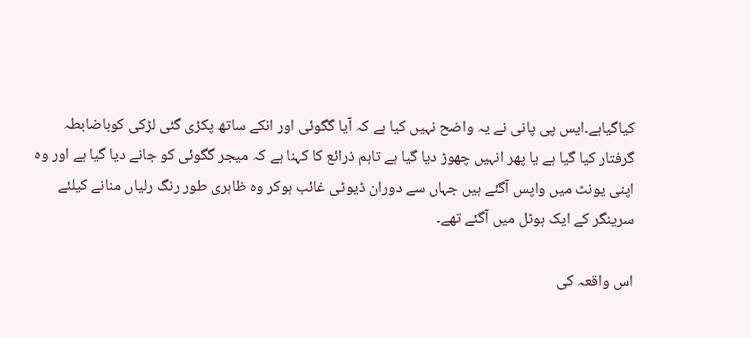کیاگیاہے۔ایس پی پانی نے یہ واضح نہیں کیا ہے کہ آیا گگوئی اور انکے ساتھ پکڑی گئی لڑکی کوباضابطہ گرفتار کیا گیا ہے یا پھر انہیں چھوڑ دیا گیا ہے تاہم ذرائع کا کہنا ہے کہ میجر گگوئی کو جانے دیا گیا ہے اور وہ اپنی یونٹ میں واپس آگئے ہیں جہاں سے دوران ڈیوٹی غائب ہوکر وہ ظاہری طور رنگ رلیاں منانے کیلئے سرینگر کے ایک ہوٹل میں آگئے تھے۔

اس واقعہ کی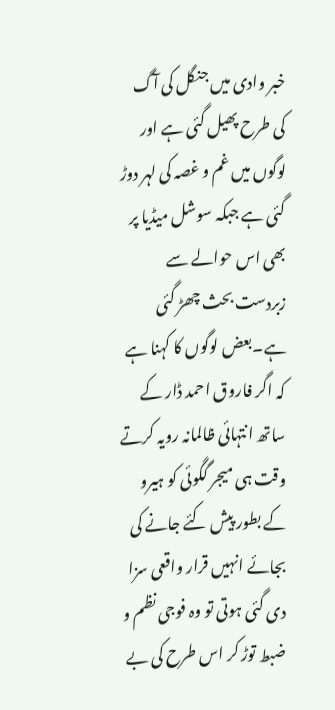خبر وادی میں جنگل کی آگ کی طرح پھیل گئی ہے اور لوگوں میں غم و غصہ کی لہر دوڑ گئی ہے جبکہ سوشل میڈیا پر بھی اس حوالے سے زبردست بحث چھڑ گئی ہے۔بعض لوگوں کا کہنا ہے کہ اگر فاروق احمد ڈار کے ساتھ انتہائی ظالمانہ رویہ کرتے وقت ہی میجر گگوئی کو ہیرو کے بطور پیش کئے جانے کی بجائے انہیں قرار واقعی سزا دی گئی ہوتی تو وہ فوجی نظم و ضبط توڑ کر اس طرح کی بے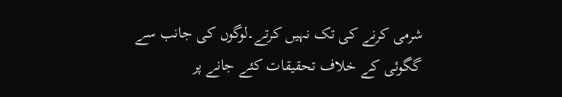شرمی کرنے کی تک نہیں کرتے۔لوگوں کی جانب سے گگوئی کے خلاف تحقیقات کئے جانے پر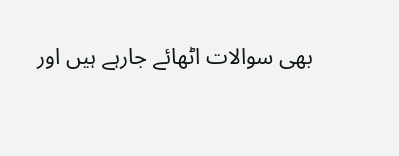بھی سوالات اٹھائے جارہے ہیں اور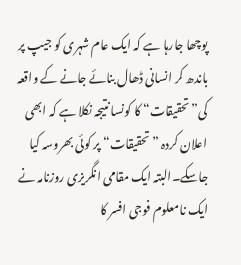پوچھا جارہا ہے کہ ایک عام شہری کو جیپ پر باندھ کر انسانی ڈھال بنائے جانے کے واقعہ کی”تحقیقات“ کا کونسا نتیجہ نکلا ہے کہ ابھی اعلان کردہ ”تحقیقات“پر کوئی بھروسہ کیا جاسکے۔البتہ ایک مقامی انگریزی روزنامہ نے ایک نامعلوم فوجی افسر کا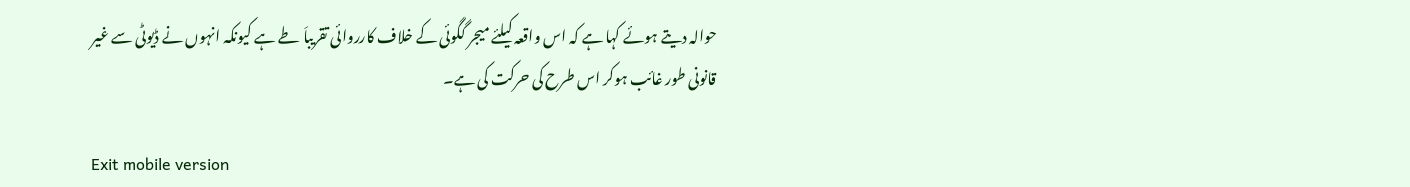حوالہ دیتے ہوئے کہا ہے کہ اس واقعہ کیلئے میجر گگوئی کے خلاف کارروائی تقریباَ طے ہے کیونکہ انہوں نے ڈیوٹی سے غیر قانونی طور غائب ہوکر اس طرح کی حرکت کی ہے۔

Exit mobile version